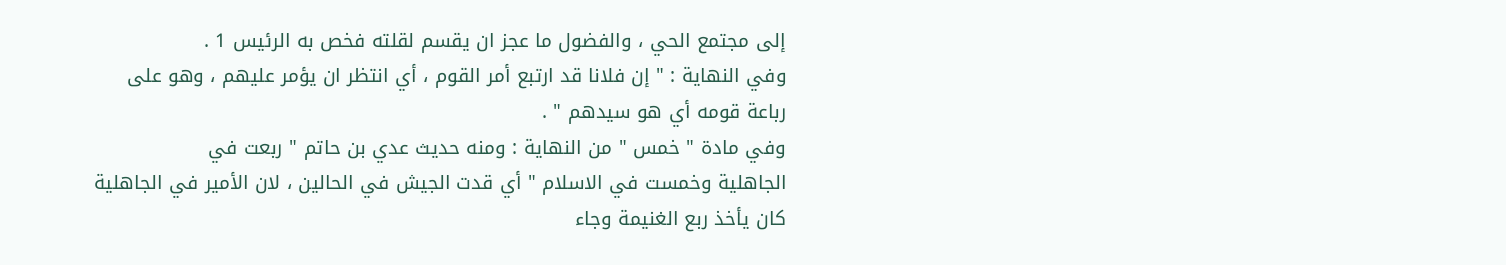إلى مجتمع الحي ، والفضول ما عجز ان يقسم لقلته فخص به الرئيس 1 .
وفي النهاية : " إن فلانا قد ارتبع أمر القوم ، أي انتظر ان يؤمر عليهم ، وهو على
رباعة قومه أي هو سيدهم " .
وفي مادة " خمس " من النهاية : ومنه حديث عدي بن حاتم " ربعت في
الجاهلية وخمست في الاسلام " أي قدت الجيش في الحالين ، لان الأمير في الجاهلية
كان يأخذ ربع الغنيمة وجاء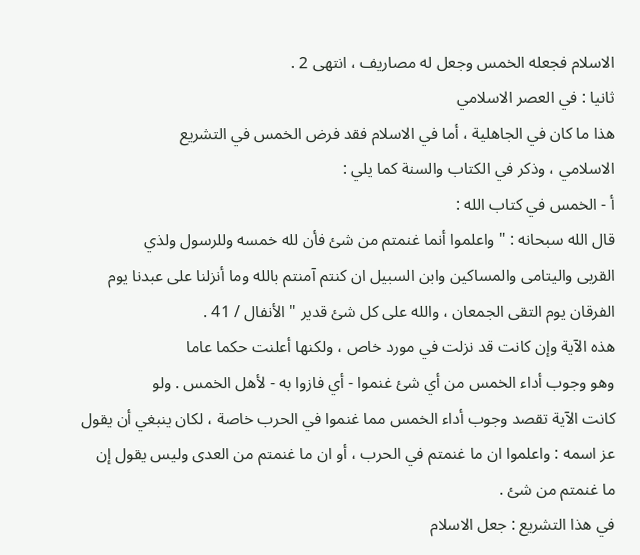الاسلام فجعله الخمس وجعل له مصاريف ، انتهى 2 .
ثانيا : في العصر الاسلامي
هذا ما كان في الجاهلية ، أما في الاسلام فقد فرض الخمس في التشريع
الاسلامي ، وذكر في الكتاب والسنة كما يلي :
أ - الخمس في كتاب الله :
قال الله سبحانه : " واعلموا أنما غنمتم من شئ فأن لله خمسه وللرسول ولذي
القربى واليتامى والمساكين وابن السبيل ان كنتم آمنتم بالله وما أنزلنا على عبدنا يوم
الفرقان يوم التقى الجمعان ، والله على كل شئ قدير " الأنفال / 41 .
هذه الآية وإن كانت قد نزلت في مورد خاص ، ولكنها أعلنت حكما عاما
وهو وجوب أداء الخمس من أي شئ غنموا - أي فازوا به - لأهل الخمس . ولو
كانت الآية تقصد وجوب أداء الخمس مما غنموا في الحرب خاصة ، لكان ينبغي أن يقول
عز اسمه : واعلموا ان ما غنمتم في الحرب ، أو ان ما غنمتم من العدى وليس يقول إن
ما غنمتم من شئ .
في هذا التشريع : جعل الاسلام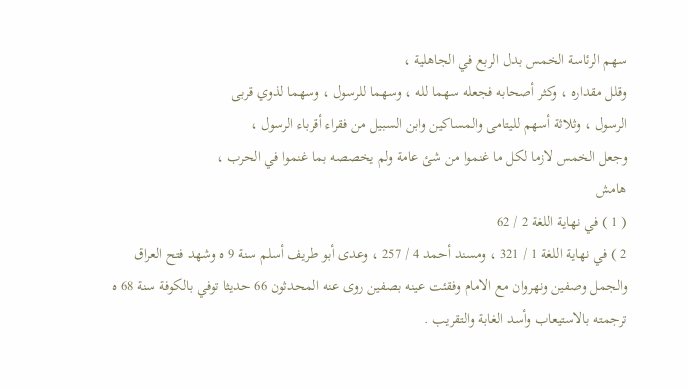سهم الرئاسة الخمس بدل الربع في الجاهلية ،
وقلل مقداره ، وكثر أصحابه فجعله سهما لله ، وسهما للرسول ، وسهما لذوي قربى
الرسول ، وثلاثة أسهم لليتامى والمساكين وابن السبيل من فقراء أقرباء الرسول ،
وجعل الخمس لازما لكل ما غنموا من شئ عامة ولم يخصصه بما غنموا في الحرب ،
هامش
( 1 ) في نهاية اللغة 2 / 62
2 ) في نهاية اللغة 1 / 321 ، ومسند أحمد 4 / 257 ، وعدى أبو طريف أسلم سنة 9 ه وشهد فتح العراق
والجمل وصفين ونهروان مع الامام وفقئت عينه بصفين روى عنه المحدثون 66 حديثا توفي بالكوفة سنة 68 ه
ترجمته بالاستيعاب وأسد الغابة والتقريب .